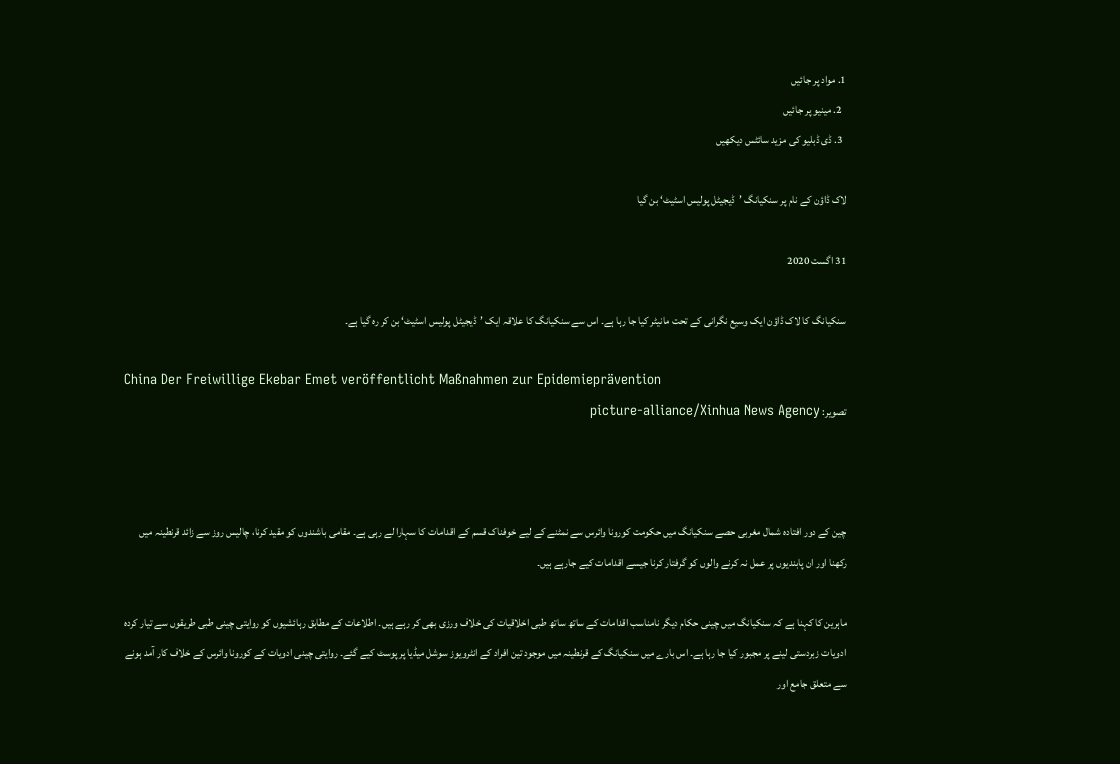1. مواد پر جائیں
  2. مینیو پر جائیں
  3. ڈی ڈبلیو کی مزید سائٹس دیکھیں

لاک ڈاؤن کے نام پر سنکیانگ ’ڈیجیٹل پولیس اسٹیٹ‘ بن گیا

31 اگست 2020

سنکیانگ کا لاک ڈاؤن ایک وسیع نگرانی کے تحت مانیٹر کیا جا رہا ہے۔ اس سے سنکیانگ کا علاقہ ایک ’ڈیجیٹل پولیس اسٹیٹ‘ بن کر رہ گیا ہے۔

China Der Freiwillige Ekebar Emet veröffentlicht Maßnahmen zur Epidemieprävention
تصویر: picture-alliance/Xinhua News Agency



چین کے دور افتادہ شمال مغربی حصے سنکیانگ میں حکومت کورونا وائرس سے نمٹنے کے لیے خوفناک قسم کے اقدامات کا سہارا لے رہی ہے۔ مقامی باشندوں کو مقید کرنا، چالیس روز سے زائد قرنطینہ میں رکھنا اور ان پابندیوں پر عمل نہ کرنے والوں کو گرفتار کرنا جیسے اقدامات کیے جارہے ہیں۔

ماہرین کا کہنا ہے کہ سنکیانگ میں چینی حکام دیگر نامناسب اقدامات کے ساتھ ساتھ طبی اخلاقیات کی خلاف ورزی بھی کر رہے ہیں۔ اطلاعات کے مطابق رہائشیوں کو روایتی چینی طبی طریقوں سے تیار کردہ ادویات زبردستی لینے پر مجبور کیا جا رہا ہے۔ اس بارے میں سنکیانگ کے قرنطینہ میں موجود تین افراد کے انٹرویوز سوشل میڈیا پر پوسٹ کیے گئے۔ روایتی چینی ادویات کے کورونا وائرس کے خلاف کار آمد ہونے سے متعلق جامع اور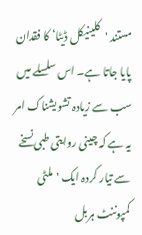مستند 'کلینیکل ڈیٹا‘ کا فقدان پایا جاتا ہے۔ اس سلسلے میں سب سے زیادہ تشویشناک امر یہ ہے کہ چینی روایتی طبی نسخے سے تیار کردہ ایک 'ملٹی کمپوننٹ ہربل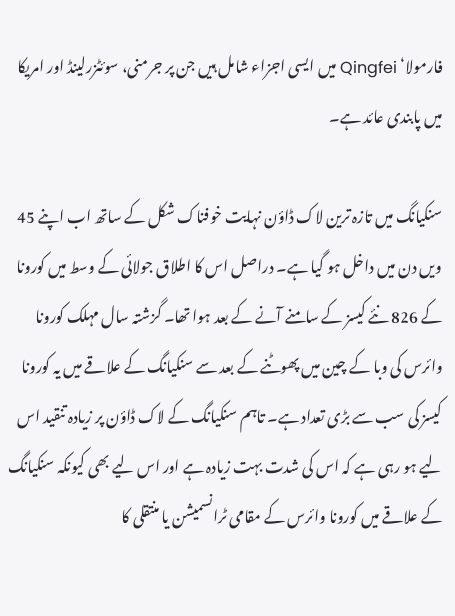فارمولا‘ Qingfei میں ایسی اجزاء شامل ہیں جن پر جرمنی، سوئٹزرلینڈ اور امریکا میں پابندی عائد ہے۔

سنکیانگ میں تازہ ترین لاک ڈاؤن نہایت خوفناک شکل کے ساتھ اب اپنے 45 ویں دن میں داخل ہو گیا ہے۔ دراصل اس کا اطلاق جولائی کے وسط میں کورونا کے 826 نئے کیسز کے سامنے آنے کے بعد ہوا تھا۔ گزشتہ سال مہلک کورونا وائرس کی وبا کے چین میں پھوٹنے کے بعد سے سنکیانگ کے علاقے میں یہ کورونا کیسز کی سب سے بڑی تعداد ہے۔ تاہم سنکیانگ کے لاک ڈاؤن پر زیادہ تنقید اس لیے ہو رہی ہے کہ اس کی شدت بہت زیادہ ہے اور اس لیے بھی کیونکہ سنکیانگ کے علاقے میں کورونا وائرس کے مقامی ٹرانسمیشن یا منتقلی کا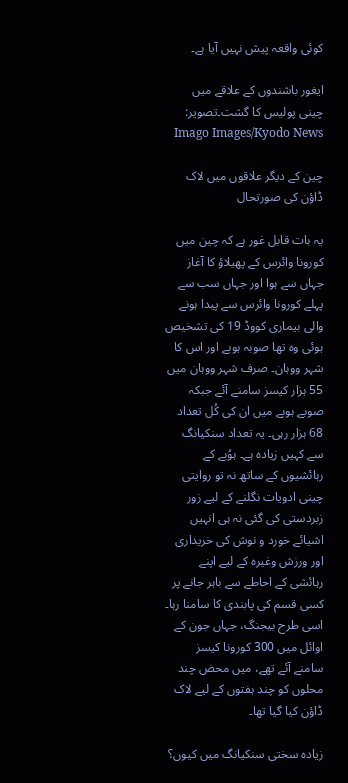کوئی واقعہ پیش نہیں آیا ہے۔

ایغور باشندوں کے علاقے میں چینی پولیس کا گشت۔تصویر: Imago Images/Kyodo News

چین کے دیگر علاقوں میں لاک ڈاؤن کی صورتحال

یہ بات قابل غور ہے کہ چین میں کورونا وائرس کے پھیلاؤ کا آغاز جہاں سے ہوا اور جہاں سب سے پہلے کورونا وائرس سے پیدا ہونے والی بیماری کووڈ 19 کی تشخیص ہوئی وہ تھا صوبہ ہوبے اور اس کا شہر ووہان۔ صرف شہر ووہان میں 55 ہزار کیسز سامنے آئے جبکہ صوبے ہوبے میں ان کی کُل تعداد 68 ہزار رہی۔ یہ تعداد سنکیانگ سے کہیں زیادہ ہے۔ ہوُبے کے رہائشیوں کے ساتھ نہ تو روایتی چینی ادویات نگلنے کے لیے زور زبردستی کی گئی نہ ہی انہیں اشیائے خورد و نوش کی خریداری اور ورزش وغیرہ کے لیے اپنے رہائشی کے احاطے سے باہر جانے پر کسی قسم کی پابندی کا سامنا رہا۔ اسی طرح بیجنگ، جہاں جون کے اوائل میں 300 کورونا کیسز سامنے آئے تھے، میں محض چند محلوں کو چند ہفتوں کے لیے لاک ڈاؤن کیا گیا تھا۔

زیادہ سختی سنکیانگ میں کیوں؟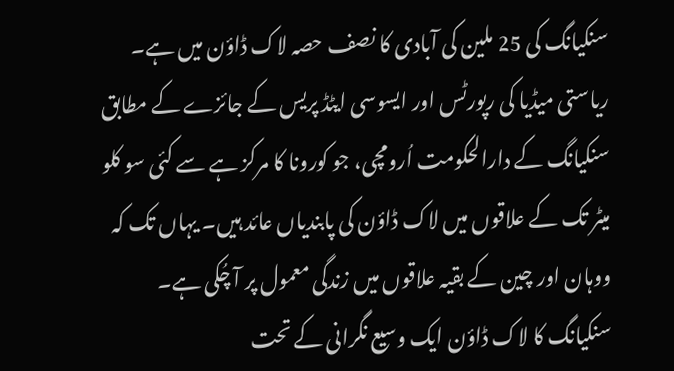سنکیانگ کی 25 ملین کی آبادی کا نصف حصہ لاک ڈاؤن میں ہے۔ ریاستی میڈیا کی رپورٹس اور ایسوسی ایٹڈ پریس کے جائزے کے مطابق سنکیانگ کے دارالحکومت اُرومچی، جو کورونا کا مرکز ہے سے کئی سو کلو میٹر تک کے علاقوں میں لاک ڈاؤن کی پابندیاں عائد ہیں۔ یہاں تک کہ ووہان اور چین کے بقیہ علاقوں میں زندگی معمول پر آ چُکی ہے۔ سنکیانگ کا لاک ڈاؤن ایک وسیع نگرانی کے تحت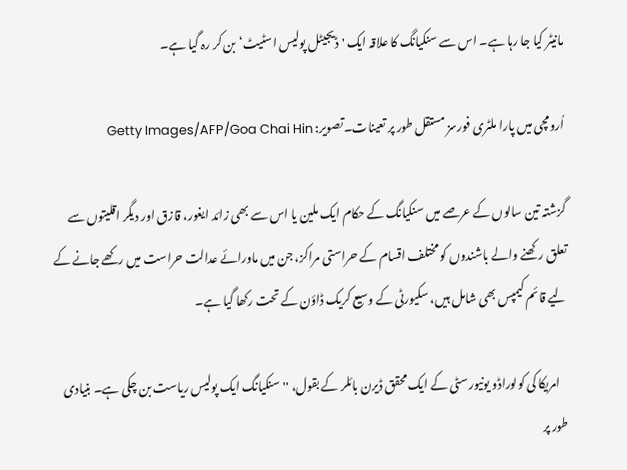مانیٹر کیا جا رہا ہے۔ اس سے سنکیانگ کا علاقہ ایک 'ڈیجیٹل پولیس اسٹیٹ‘ بن کر رہ گیا ہے۔

اُرومچی میں پارا ملٹری فورسز مستقل طور پر تعینات۔تصویر: Getty Images/AFP/Goa Chai Hin

گزشتہ تین سالوں کے عرصے میں سنکیانگ کے حکام ایک ملین یا اس سے بھی زائد ایغور، قازق اور دیگر اقلیتوں سے تعلق رکھنے والے باشندوں کو مختلف اقسام کے حراستی مراکز، جن میں ماورائے عدالت حراست میں رکھے جانے کے لیے قائم کیمپس بھی شامل ہیں، سکیورٹی کے وسیع کریک ڈاؤن کے تحت رکھا گیا ہے۔

   امریکا کی کولوراڈو یونیورسٹی کے ایک محقق ڈیرن بائلر کے بقول، ''سنکیانگ ایک پولیس ریاست بن چکی ہے۔ بنیادی طور پر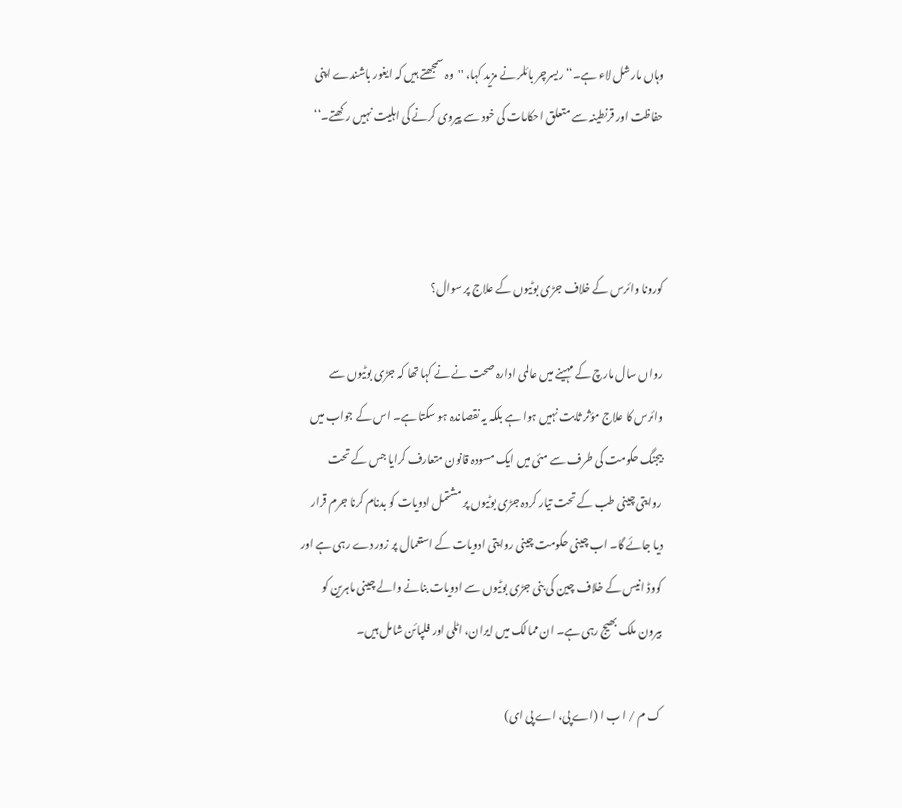وہاں مارشل لاء ہے۔‘‘ ریسرچر بائلر نے مزید کہا، ''وہ سمجھتے ہیں کہ ایغور باشندے اپنی حفاظت اور قرنطینہ سے متعلق احکامات کی خود سے پیروی کرنے کی اہلیت نہیں رکھتے۔‘‘



کورونا وائرس کے خلاف جڑی بوٹیوں کے علاج پر سوال؟

رواں سال مارچ کے مہینے میں عالمی ادارہ صحت نے نے کہا تھا کہ جڑی بوٹیوں سے وائرس کا علاج مؤثر ثابت نہیں ہوا ہے بلکہ یہ نقصاندہ ہو سکتا ہے۔ اس کے جواب میں بیجنگ حکومت کی طرف سے مئی میں ایک مسودہ قانون متعارف کرایا جس کے تحت روایتی چینی طب کے تحت تیار کردہ جڑی بوٹیوں پر مشتمل ادویات کو بدنام کرنا جرم قرار دیا جائے گا۔ اب چینی حکومت چینی روایتی ادویات کے استعمال پر زور دے رہی ہے اور کووڈ انیس کے خلاف چین کی بنی جڑی بوٹیوں سے ادویات بنانے والے چینی ماہرین کو بیرون ملک بھیج رہی ہے۔ ان ممالک میں ایران، اٹلی اور فلپائن شامل ہیں۔

ک م / ا ب ا (اے پی، اے پی ای)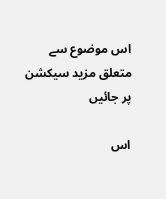اس موضوع سے متعلق مزید سیکشن پر جائیں

اس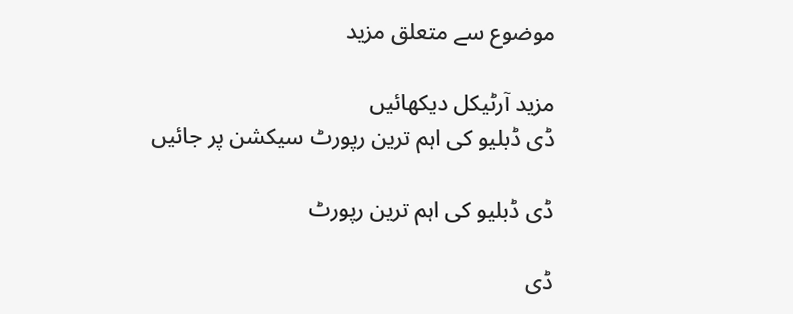موضوع سے متعلق مزید

مزید آرٹیکل دیکھائیں
ڈی ڈبلیو کی اہم ترین رپورٹ سیکشن پر جائیں

ڈی ڈبلیو کی اہم ترین رپورٹ

ڈی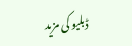ڈبلیو کی مزید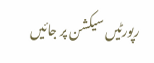رپورٹیں سیکشن پر جائیں